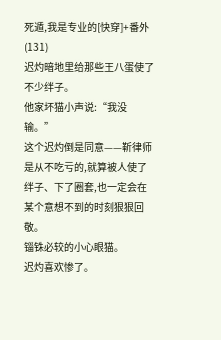死遁,我是专业的[快穿]+番外(131)
迟灼暗地里给那些王八蛋使了不少绊子。
他家坏猫小声说:“我没输。”
这个迟灼倒是同意——靳律师是从不吃亏的,就算被人使了绊子、下了圈套,也一定会在某个意想不到的时刻狠狠回敬。
锱铢必较的小心眼猫。
迟灼喜欢惨了。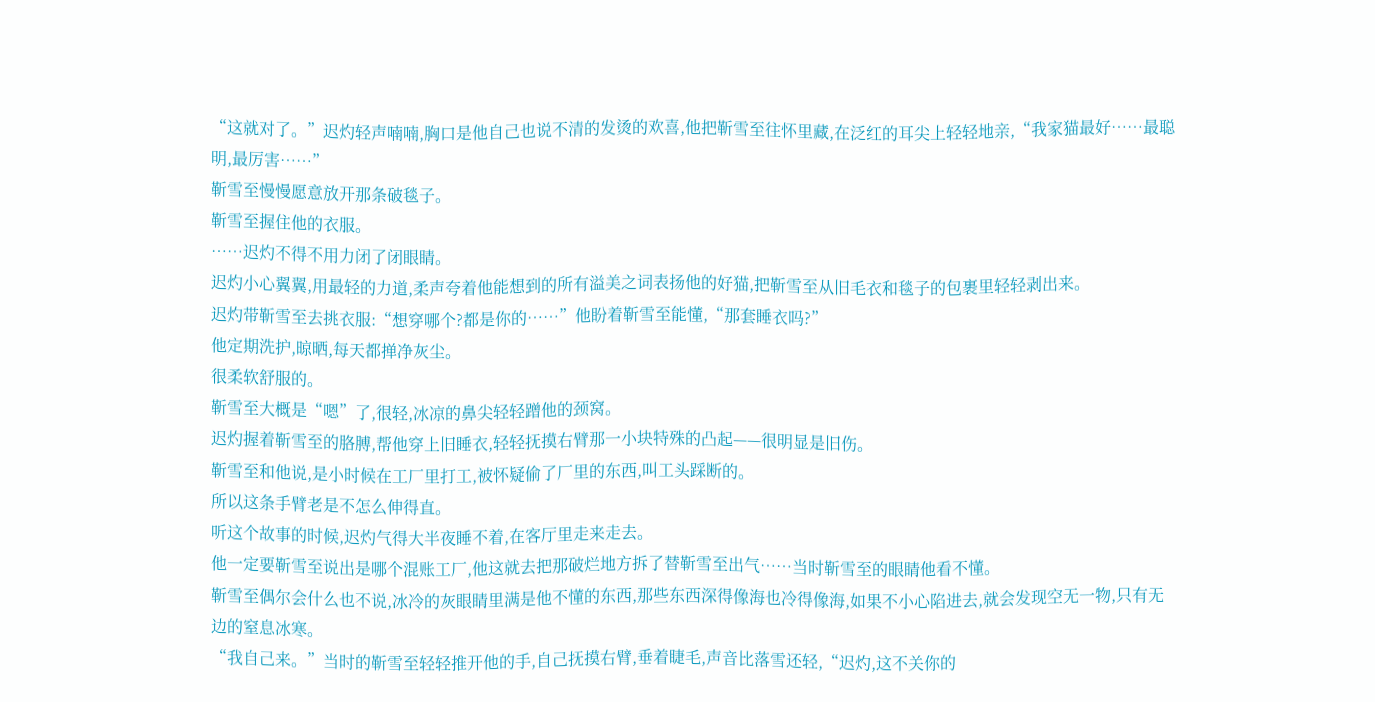“这就对了。”迟灼轻声喃喃,胸口是他自己也说不清的发烫的欢喜,他把靳雪至往怀里藏,在泛红的耳尖上轻轻地亲,“我家猫最好……最聪明,最厉害……”
靳雪至慢慢愿意放开那条破毯子。
靳雪至握住他的衣服。
……迟灼不得不用力闭了闭眼睛。
迟灼小心翼翼,用最轻的力道,柔声夸着他能想到的所有溢美之词表扬他的好猫,把靳雪至从旧毛衣和毯子的包裹里轻轻剥出来。
迟灼带靳雪至去挑衣服:“想穿哪个?都是你的……”他盼着靳雪至能懂,“那套睡衣吗?”
他定期洗护,晾晒,每天都掸净灰尘。
很柔软舒服的。
靳雪至大概是“嗯”了,很轻,冰凉的鼻尖轻轻蹭他的颈窝。
迟灼握着靳雪至的胳膊,帮他穿上旧睡衣,轻轻抚摸右臂那一小块特殊的凸起——很明显是旧伤。
靳雪至和他说,是小时候在工厂里打工,被怀疑偷了厂里的东西,叫工头踩断的。
所以这条手臂老是不怎么伸得直。
听这个故事的时候,迟灼气得大半夜睡不着,在客厅里走来走去。
他一定要靳雪至说出是哪个混账工厂,他这就去把那破烂地方拆了替靳雪至出气……当时靳雪至的眼睛他看不懂。
靳雪至偶尔会什么也不说,冰冷的灰眼睛里满是他不懂的东西,那些东西深得像海也冷得像海,如果不小心陷进去,就会发现空无一物,只有无边的窒息冰寒。
“我自己来。”当时的靳雪至轻轻推开他的手,自己抚摸右臂,垂着睫毛,声音比落雪还轻,“迟灼,这不关你的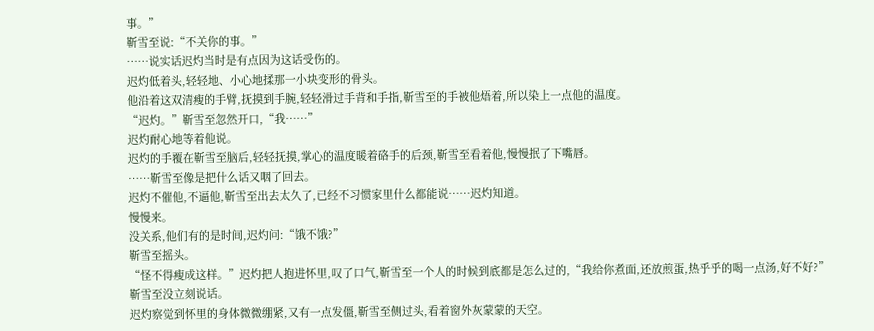事。”
靳雪至说:“不关你的事。”
……说实话迟灼当时是有点因为这话受伤的。
迟灼低着头,轻轻地、小心地揉那一小块变形的骨头。
他沿着这双清瘦的手臂,抚摸到手腕,轻轻滑过手背和手指,靳雪至的手被他焐着,所以染上一点他的温度。
“迟灼。”靳雪至忽然开口,“我……”
迟灼耐心地等着他说。
迟灼的手覆在靳雪至脑后,轻轻抚摸,掌心的温度暖着硌手的后颈,靳雪至看着他,慢慢抿了下嘴唇。
……靳雪至像是把什么话又咽了回去。
迟灼不催他,不逼他,靳雪至出去太久了,已经不习惯家里什么都能说……迟灼知道。
慢慢来。
没关系,他们有的是时间,迟灼问:“饿不饿?”
靳雪至摇头。
“怪不得瘦成这样。”迟灼把人抱进怀里,叹了口气,靳雪至一个人的时候到底都是怎么过的,“我给你煮面,还放煎蛋,热乎乎的喝一点汤,好不好?”
靳雪至没立刻说话。
迟灼察觉到怀里的身体微微绷紧,又有一点发僵,靳雪至侧过头,看着窗外灰蒙蒙的天空。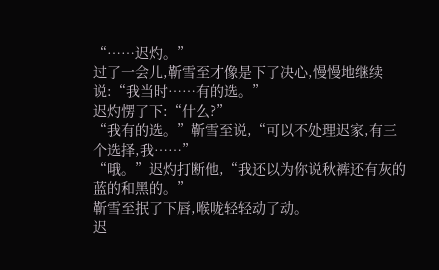“……迟灼。”
过了一会儿,靳雪至才像是下了决心,慢慢地继续说:“我当时……有的选。”
迟灼愣了下:“什么?”
“我有的选。”靳雪至说,“可以不处理迟家,有三个选择,我……”
“哦。”迟灼打断他,“我还以为你说秋裤还有灰的蓝的和黑的。”
靳雪至抿了下唇,喉咙轻轻动了动。
迟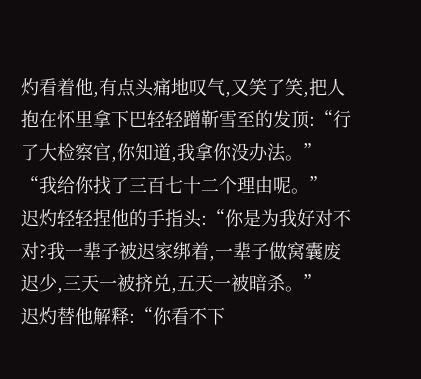灼看着他,有点头痛地叹气,又笑了笑,把人抱在怀里拿下巴轻轻蹭靳雪至的发顶:“行了大检察官,你知道,我拿你没办法。”
“我给你找了三百七十二个理由呢。”
迟灼轻轻捏他的手指头:“你是为我好对不对?我一辈子被迟家绑着,一辈子做窝囊废迟少,三天一被挤兑,五天一被暗杀。”
迟灼替他解释:“你看不下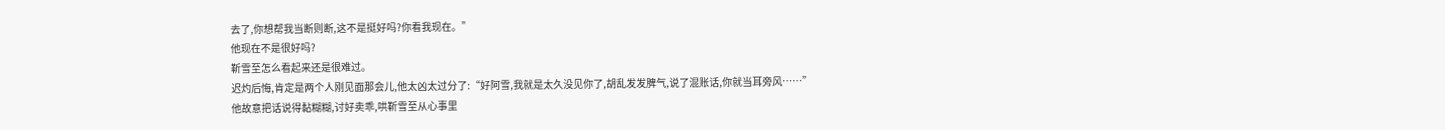去了,你想帮我当断则断,这不是挺好吗?你看我现在。”
他现在不是很好吗?
靳雪至怎么看起来还是很难过。
迟灼后悔,肯定是两个人刚见面那会儿,他太凶太过分了:“好阿雪,我就是太久没见你了,胡乱发发脾气,说了混账话,你就当耳旁风……”
他故意把话说得黏糊糊,讨好卖乖,哄靳雪至从心事里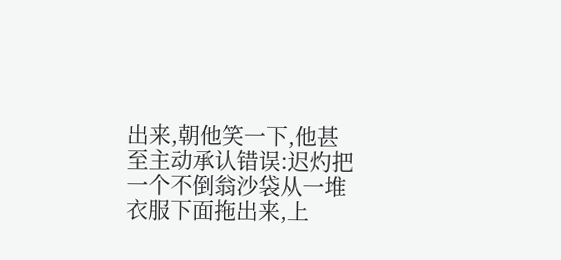出来,朝他笑一下,他甚至主动承认错误:迟灼把一个不倒翁沙袋从一堆衣服下面拖出来,上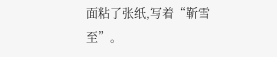面粘了张纸,写着“靳雪至”。